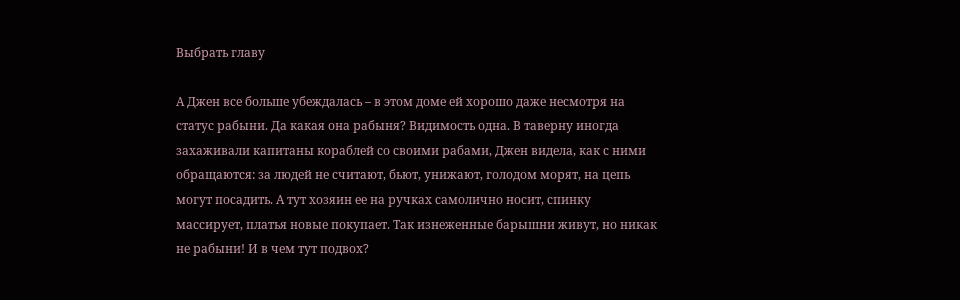Выбрать главу

А Джен все больше убеждалась – в этом доме ей хорошо даже несмотря на статус рабыни. Да какая она рабыня? Видимость одна. В таверну иногда захаживали капитаны кораблей со своими рабами, Джен видела, как с ними обращаются: за людей не считают, бьют, унижают, голодом морят, на цепь могут посадить. А тут хозяин ее на ручках самолично носит, спинку массирует, платья новые покупает. Так изнеженные барышни живут, но никак не рабыни! И в чем тут подвох?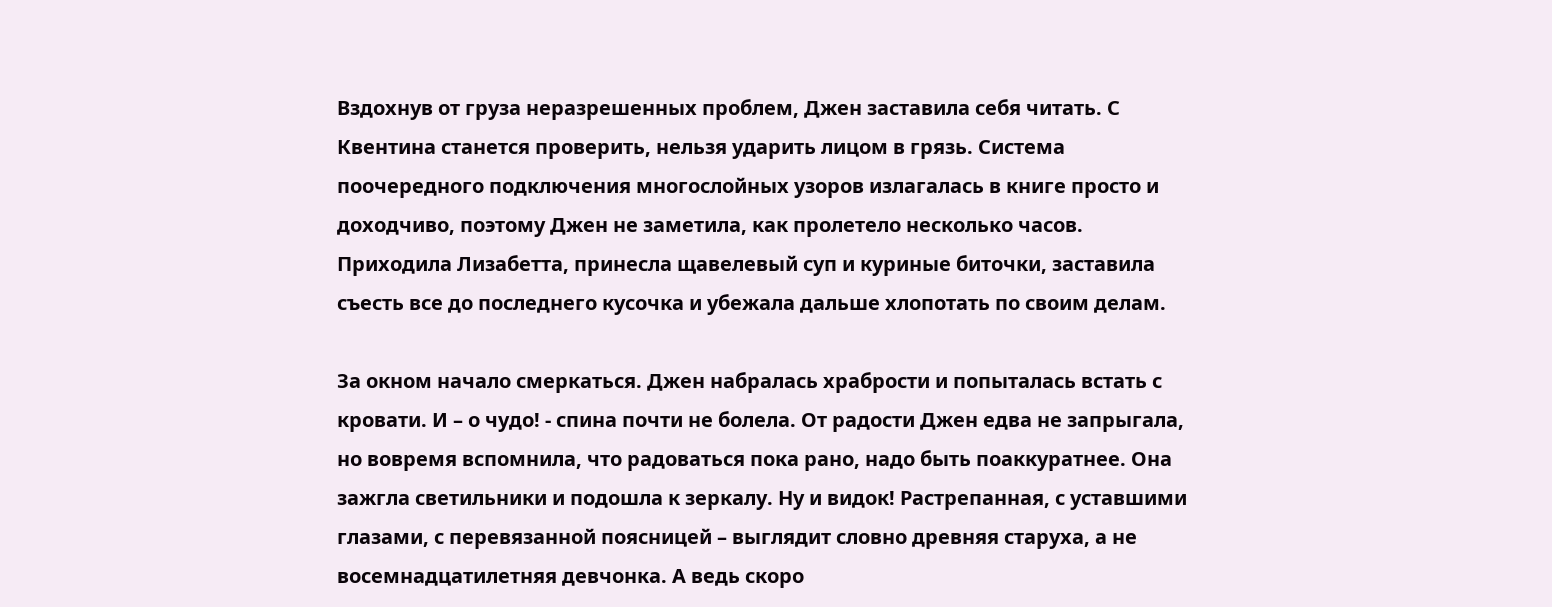Вздохнув от груза неразрешенных проблем, Джен заставила себя читать. С Квентина станется проверить, нельзя ударить лицом в грязь. Система поочередного подключения многослойных узоров излагалась в книге просто и доходчиво, поэтому Джен не заметила, как пролетело несколько часов. Приходила Лизабетта, принесла щавелевый суп и куриные биточки, заставила съесть все до последнего кусочка и убежала дальше хлопотать по своим делам.

За окном начало смеркаться. Джен набралась храбрости и попыталась встать с кровати. И – о чудо! - спина почти не болела. От радости Джен едва не запрыгала, но вовремя вспомнила, что радоваться пока рано, надо быть поаккуратнее. Она зажгла светильники и подошла к зеркалу. Ну и видок! Растрепанная, с уставшими глазами, с перевязанной поясницей – выглядит словно древняя старуха, а не восемнадцатилетняя девчонка. А ведь скоро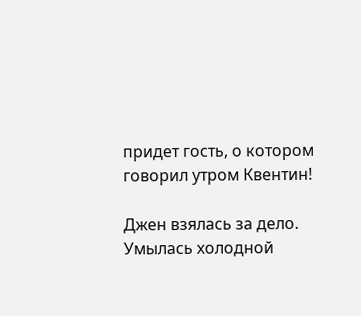придет гость, о котором говорил утром Квентин!

Джен взялась за дело. Умылась холодной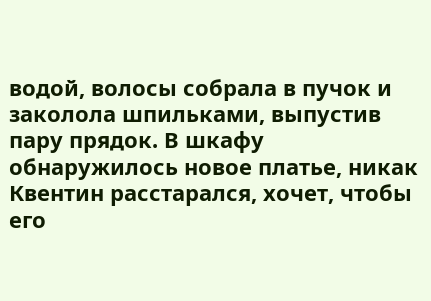водой, волосы собрала в пучок и заколола шпильками, выпустив пару прядок. В шкафу обнаружилось новое платье, никак Квентин расстарался, хочет, чтобы его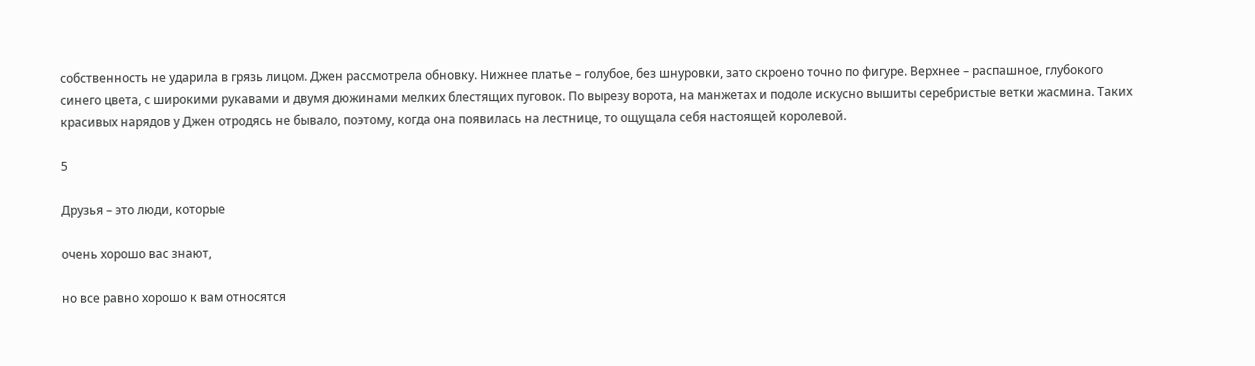собственность не ударила в грязь лицом. Джен рассмотрела обновку. Нижнее платье – голубое, без шнуровки, зато скроено точно по фигуре. Верхнее – распашное, глубокого синего цвета, с широкими рукавами и двумя дюжинами мелких блестящих пуговок. По вырезу ворота, на манжетах и подоле искусно вышиты серебристые ветки жасмина. Таких красивых нарядов у Джен отродясь не бывало, поэтому, когда она появилась на лестнице, то ощущала себя настоящей королевой.

5

Друзья – это люди, которые

очень хорошо вас знают,

но все равно хорошо к вам относятся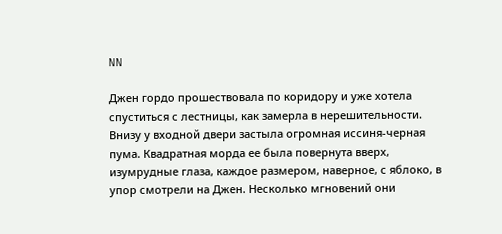NN

Джен гордо прошествовала по коридору и уже хотела спуститься с лестницы, как замерла в нерешительности. Внизу у входной двери застыла огромная иссиня-черная пума. Квадратная морда ее была повернута вверх, изумрудные глаза, каждое размером, наверное, с яблоко, в упор смотрели на Джен. Несколько мгновений они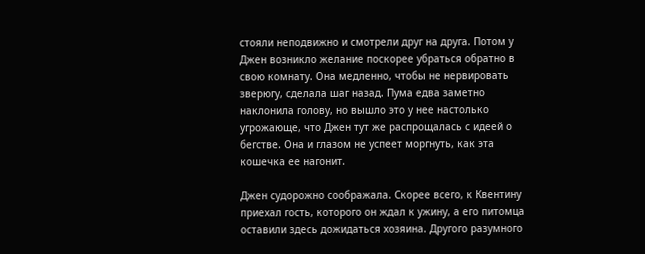стояли неподвижно и смотрели друг на друга. Потом у Джен возникло желание поскорее убраться обратно в свою комнату. Она медленно, чтобы не нервировать зверюгу, сделала шаг назад. Пума едва заметно наклонила голову, но вышло это у нее настолько угрожающе, что Джен тут же распрощалась с идеей о бегстве. Она и глазом не успеет моргнуть, как эта кошечка ее нагонит.

Джен судорожно соображала. Скорее всего, к Квентину приехал гость, которого он ждал к ужину, а его питомца оставили здесь дожидаться хозяина. Другого разумного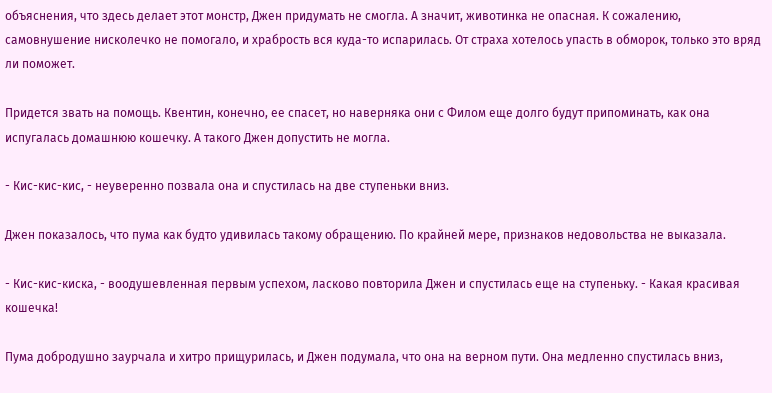объяснения, что здесь делает этот монстр, Джен придумать не смогла. А значит, животинка не опасная. К сожалению, самовнушение нисколечко не помогало, и храбрость вся куда-то испарилась. От страха хотелось упасть в обморок, только это вряд ли поможет.

Придется звать на помощь. Квентин, конечно, ее спасет, но наверняка они с Филом еще долго будут припоминать, как она испугалась домашнюю кошечку. А такого Джен допустить не могла.

- Кис-кис-кис, - неуверенно позвала она и спустилась на две ступеньки вниз.

Джен показалось, что пума как будто удивилась такому обращению. По крайней мере, признаков недовольства не выказала.

- Кис-кис-киска, - воодушевленная первым успехом, ласково повторила Джен и спустилась еще на ступеньку. - Какая красивая кошечка!

Пума добродушно заурчала и хитро прищурилась, и Джен подумала, что она на верном пути. Она медленно спустилась вниз,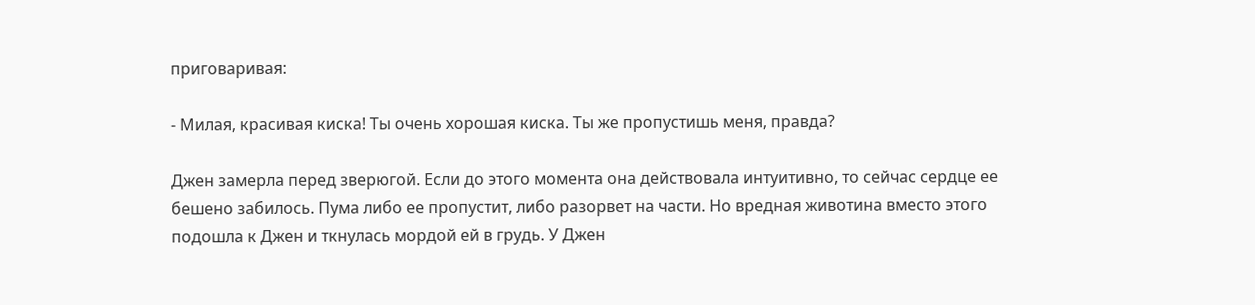приговаривая:

- Милая, красивая киска! Ты очень хорошая киска. Ты же пропустишь меня, правда?

Джен замерла перед зверюгой. Если до этого момента она действовала интуитивно, то сейчас сердце ее бешено забилось. Пума либо ее пропустит, либо разорвет на части. Но вредная животина вместо этого подошла к Джен и ткнулась мордой ей в грудь. У Джен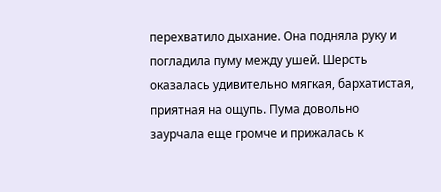перехватило дыхание. Она подняла руку и погладила пуму между ушей. Шерсть оказалась удивительно мягкая, бархатистая, приятная на ощупь. Пума довольно заурчала еще громче и прижалась к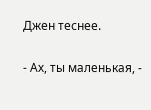Джен теснее.

- Ах, ты маленькая, -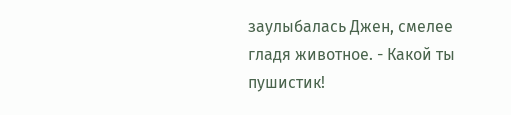заулыбалась Джен, смелее гладя животное. - Какой ты пушистик!